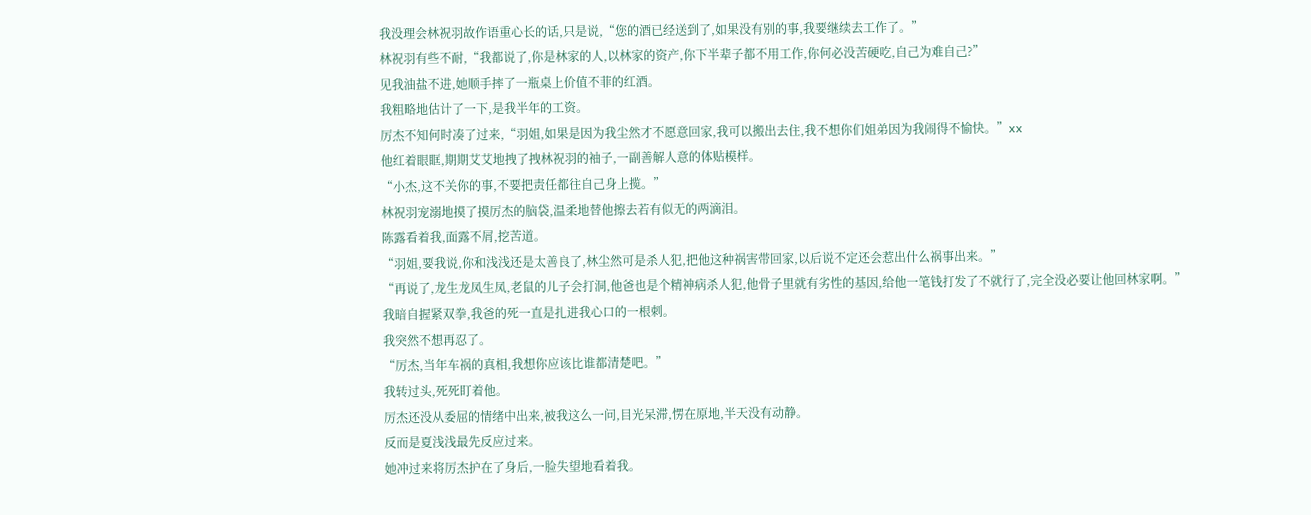我没理会林祝羽故作语重心长的话,只是说,“您的酒已经送到了,如果没有别的事,我要继续去工作了。”
林祝羽有些不耐,“我都说了,你是林家的人,以林家的资产,你下半辈子都不用工作,你何必没苦硬吃,自己为难自己?”
见我油盐不进,她顺手摔了一瓶桌上价值不菲的红酒。
我粗略地估计了一下,是我半年的工资。
厉杰不知何时凑了过来,“羽姐,如果是因为我尘然才不愿意回家,我可以搬出去住,我不想你们姐弟因为我闹得不愉快。”xx
他红着眼眶,期期艾艾地拽了拽林祝羽的袖子,一副善解人意的体贴模样。
“小杰,这不关你的事,不要把责任都往自己身上揽。”
林祝羽宠溺地摸了摸厉杰的脑袋,温柔地替他擦去若有似无的两滴泪。
陈露看着我,面露不屑,挖苦道。
“羽姐,要我说,你和浅浅还是太善良了,林尘然可是杀人犯,把他这种祸害带回家,以后说不定还会惹出什么祸事出来。”
“再说了,龙生龙凤生凤,老鼠的儿子会打洞,他爸也是个精神病杀人犯,他骨子里就有劣性的基因,给他一笔钱打发了不就行了,完全没必要让他回林家啊。”
我暗自握紧双拳,我爸的死一直是扎进我心口的一根刺。
我突然不想再忍了。
“厉杰,当年车祸的真相,我想你应该比谁都清楚吧。”
我转过头,死死盯着他。
厉杰还没从委屈的情绪中出来,被我这么一问,目光呆滞,愣在原地,半天没有动静。
反而是夏浅浅最先反应过来。
她冲过来将厉杰护在了身后,一脸失望地看着我。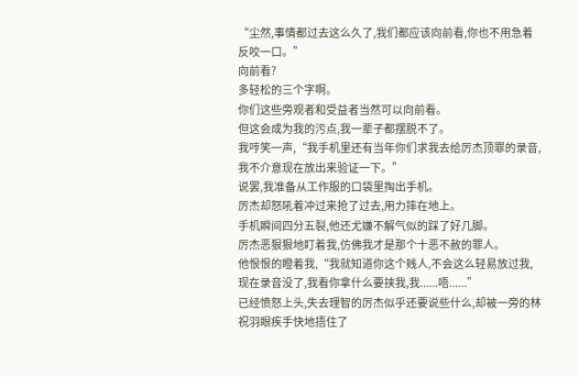“尘然,事情都过去这么久了,我们都应该向前看,你也不用急着反咬一口。”
向前看?
多轻松的三个字啊。
你们这些旁观者和受益者当然可以向前看。
但这会成为我的污点,我一辈子都摆脱不了。
我哼笑一声,“我手机里还有当年你们求我去给厉杰顶罪的录音,我不介意现在放出来验证一下。”
说罢,我准备从工作服的口袋里掏出手机。
厉杰却怒吼着冲过来抢了过去,用力摔在地上。
手机瞬间四分五裂,他还尤嫌不解气似的踩了好几脚。
厉杰恶狠狠地盯着我,仿佛我才是那个十恶不赦的罪人。
他恨恨的瞪着我,“我就知道你这个贱人,不会这么轻易放过我,现在录音没了,我看你拿什么要挟我,我......唔......”
已经愤怒上头,失去理智的厉杰似乎还要说些什么,却被一旁的林祝羽眼疾手快地捂住了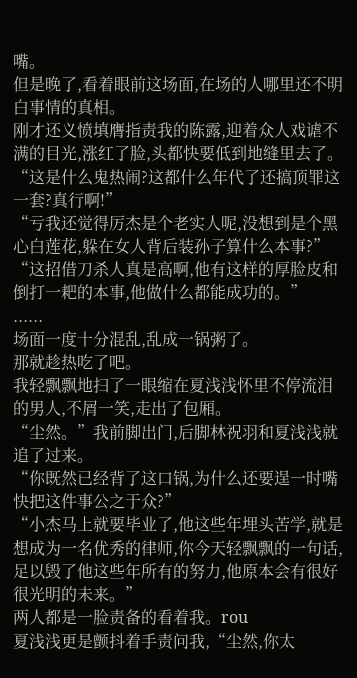嘴。
但是晚了,看着眼前这场面,在场的人哪里还不明白事情的真相。
刚才还义愤填膺指责我的陈露,迎着众人戏谑不满的目光,涨红了脸,头都快要低到地缝里去了。
“这是什么鬼热闹?这都什么年代了还搞顶罪这一套?真行啊!”
“亏我还觉得厉杰是个老实人呢,没想到是个黑心白莲花,躲在女人背后装孙子算什么本事?”
“这招借刀杀人真是高啊,他有这样的厚脸皮和倒打一耙的本事,他做什么都能成功的。”
......
场面一度十分混乱,乱成一锅粥了。
那就趁热吃了吧。
我轻飘飘地扫了一眼缩在夏浅浅怀里不停流泪的男人,不屑一笑,走出了包厢。
“尘然。”我前脚出门,后脚林祝羽和夏浅浅就追了过来。
“你既然已经背了这口锅,为什么还要逞一时嘴快把这件事公之于众?”
“小杰马上就要毕业了,他这些年埋头苦学,就是想成为一名优秀的律师,你今天轻飘飘的一句话,足以毁了他这些年所有的努力,他原本会有很好很光明的未来。”
两人都是一脸责备的看着我。rou
夏浅浅更是颤抖着手责问我,“尘然,你太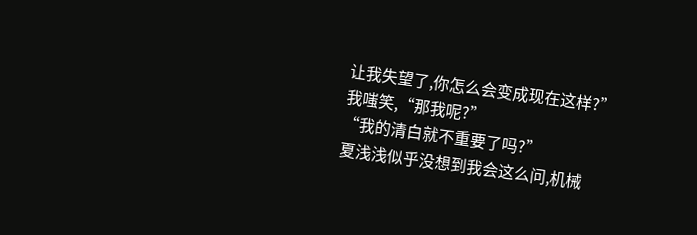让我失望了,你怎么会变成现在这样?”
我嗤笑,“那我呢?”
“我的清白就不重要了吗?”
夏浅浅似乎没想到我会这么问,机械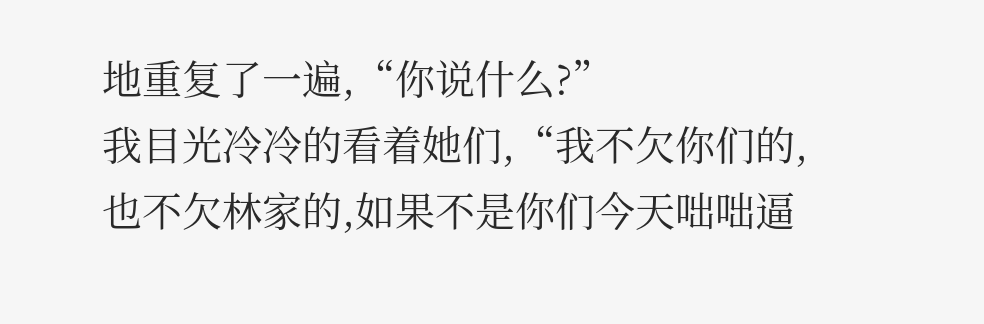地重复了一遍,“你说什么?”
我目光冷冷的看着她们,“我不欠你们的,也不欠林家的,如果不是你们今天咄咄逼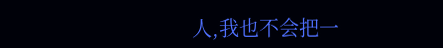人,我也不会把一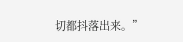切都抖落出来。”